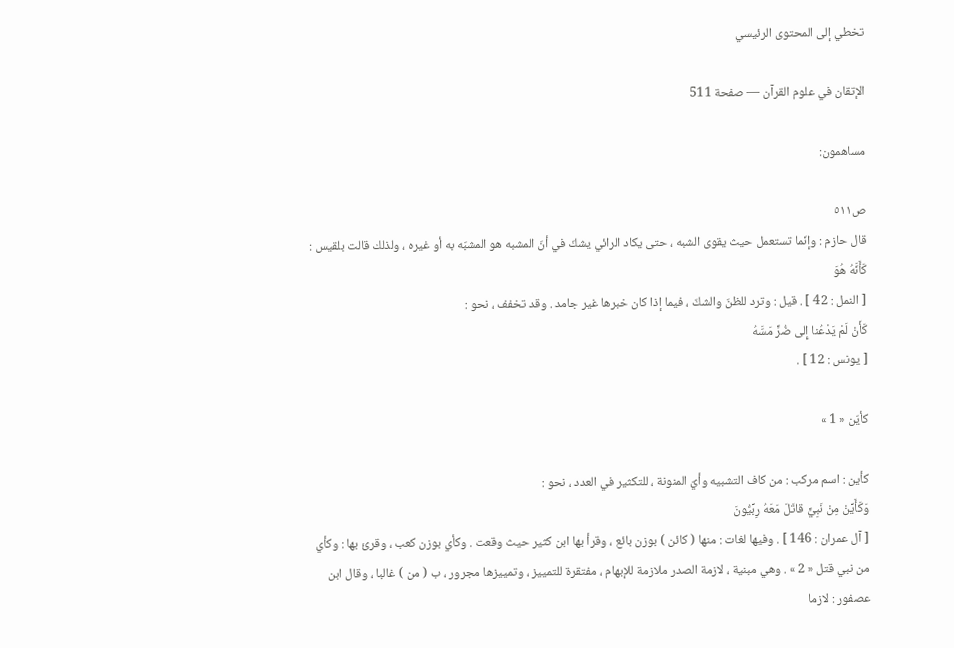تخطي إلى المحتوى الرئيسي

الإتقان في علوم القرآن — صفحة 511

مساهمون:

ص٥١١
قال حازم : وإنّما تستعمل حيث يقوى الشبه ، حتى يكاد الرائي يشكّ في أنّ المشبه هو المشبّه به أو غيره ، ولذلك قالت بلقيس :
كَأَنَّهُ هُوَ
[ النمل : 42 ] . قيل : وترد للظنّ والشكّ ، فيما إذا كان خبرها غير جامد . وقد تخفف ، نحو :
كَأَنْ لَمْ يَدْعُنا إِلى ضُرٍّ مَسَّهُ
[ يونس : 12 ] .

كأيّن « 1 »

كأين : اسم مركب : من كاف التشبيه وأيّ المنونة ، للتكثير في العدد ، نحو :
وَكَأَيِّنْ مِنْ نَبِيٍّ قاتَلَ مَعَهُ رِبِّيُّونَ
[ آل عمران : 146 ] . وفيها لغات : منها ( كائن ) بوزن بائع ، وقرأ بها ابن كثير حيث وقعت . وكأي بوزن كعب ، وقرئ بها : وكأي من نبي قتل « 2 » . وهي مبنية ، لازمة الصدر ملازمة للإبهام ، مفتقرة للتمييز ، وتمييزها مجرور ، ب ( من ) غالبا ، وقال ابن عصفور : لازما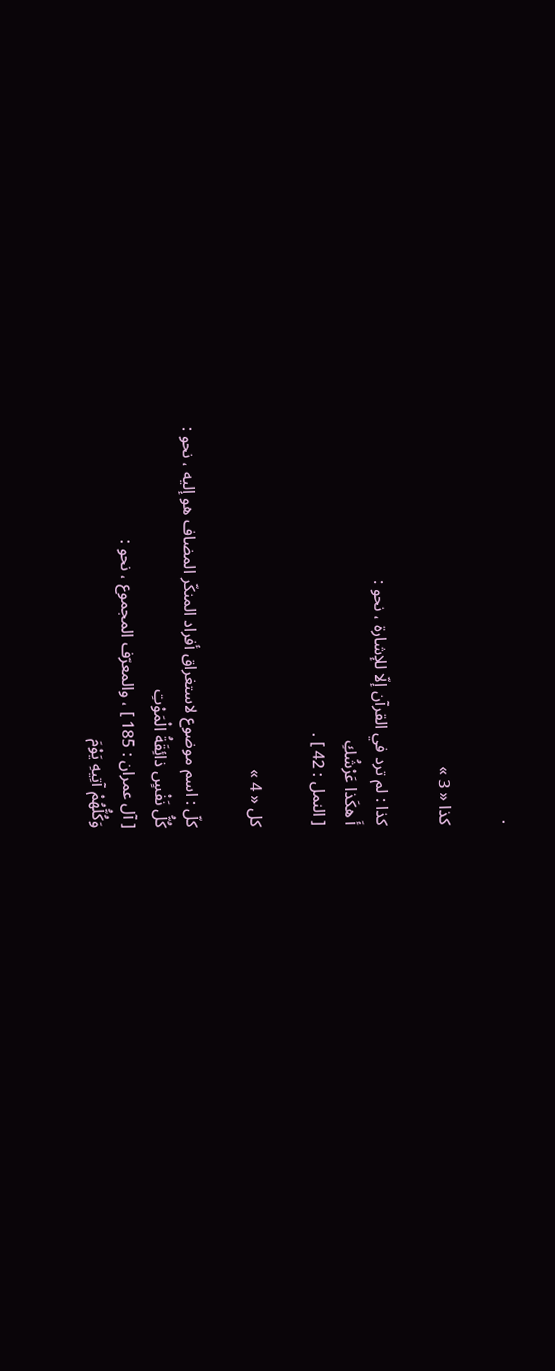.

كذا « 3 »

كذا : لم ترد في القرآن إلّا للإشارة ، نحو :
أَ هكَذا عَرْشُكِ
[ النمل : 42 ] .

كل « 4 »

كلّ : اسم موضوع لاستغراق أفراد المنكّر المضاف هو إليه ، نحو :
كُلُّ نَفْسٍ ذائِقَةُ الْمَوْتِ
[ آل عمران : 185 ] ، والمعرّف المجموع ، نحو :
وَكُلُّهُمْ آتِيهِ يَوْمَ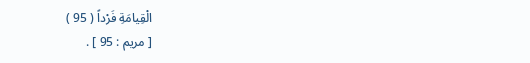الْقِيامَةِ فَرْداً ( 95 )
[ مريم : 95 ] .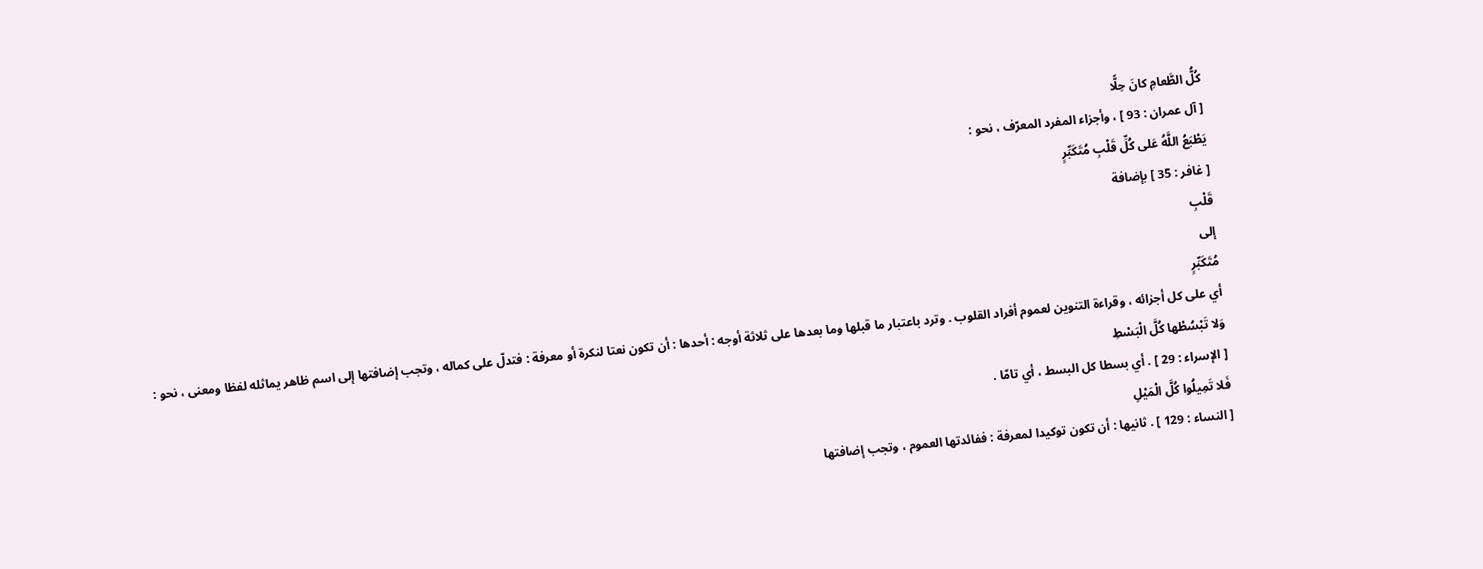كُلُّ الطَّعامِ كانَ حِلًّا
[ آل عمران : 93 ] ، وأجزاء المفرد المعرّف ، نحو :
يَطْبَعُ اللَّهُ عَلى كُلِّ قَلْبِ مُتَكَبِّرٍ
[ غافر : 35 ] بإضافة
قَلْبِ
إلى
مُتَكَبِّرٍ
أي على كل أجزائه ، وقراءة التنوين لعموم أفراد القلوب . وترد باعتبار ما قبلها وما بعدها على ثلاثة أوجه : أحدها : أن تكون نعتا لنكرة أو معرفة : فتدلّ على كماله ، وتجب إضافتها إلى اسم ظاهر يماثله لفظا ومعنى ، نحو :
وَلا تَبْسُطْها كُلَّ الْبَسْطِ
[ الإسراء : 29 ] . أي بسطا كل البسط ، أي تامّا .
فَلا تَمِيلُوا كُلَّ الْمَيْلِ
[ النساء : 129 ] . ثانيها : أن تكون توكيدا لمعرفة : ففائدتها العموم ، وتجب إضافتها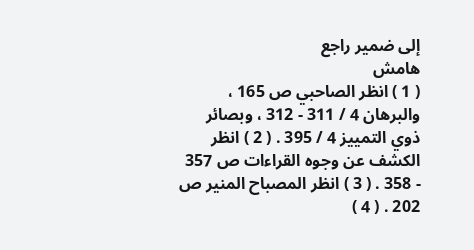إلى ضمير راجع
هامش
( 1 ) انظر الصاحبي ص 165 ، والبرهان 4 / 311 - 312 ، وبصائر ذوي التمييز 4 / 395 . ( 2 ) انظر الكشف عن وجوه القراءات ص 357 - 358 . ( 3 ) انظر المصباح المنير ص 202 . ( 4 )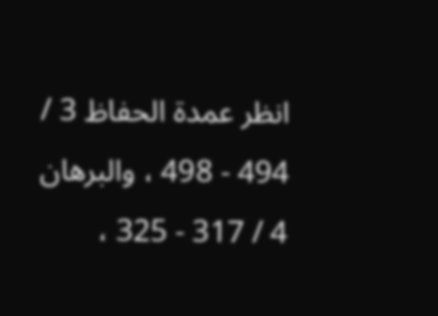انظر عمدة الحفاظ 3 / 494 - 498 ، والبرهان 4 / 317 - 325 ،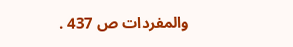والمفردات ص 437 .